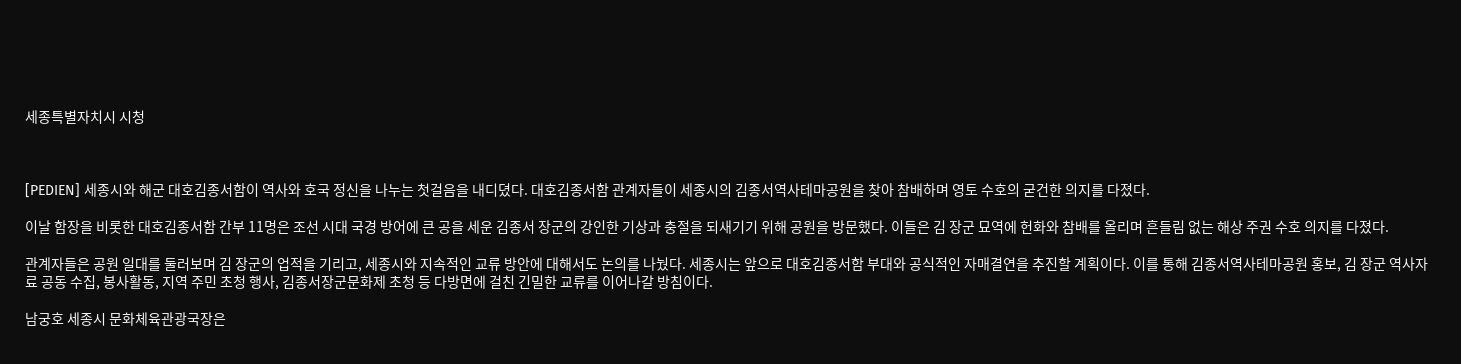세종특별자치시 시청



[PEDIEN] 세종시와 해군 대호김종서함이 역사와 호국 정신을 나누는 첫걸음을 내디뎠다. 대호김종서함 관계자들이 세종시의 김종서역사테마공원을 찾아 참배하며 영토 수호의 굳건한 의지를 다졌다.

이날 함장을 비롯한 대호김종서함 간부 11명은 조선 시대 국경 방어에 큰 공을 세운 김종서 장군의 강인한 기상과 충절을 되새기기 위해 공원을 방문했다. 이들은 김 장군 묘역에 헌화와 참배를 올리며 흔들림 없는 해상 주권 수호 의지를 다졌다.

관계자들은 공원 일대를 둘러보며 김 장군의 업적을 기리고, 세종시와 지속적인 교류 방안에 대해서도 논의를 나눴다. 세종시는 앞으로 대호김종서함 부대와 공식적인 자매결연을 추진할 계획이다. 이를 통해 김종서역사테마공원 홍보, 김 장군 역사자료 공동 수집, 봉사활동, 지역 주민 초청 행사, 김종서장군문화제 초청 등 다방면에 걸친 긴밀한 교류를 이어나갈 방침이다.

남궁호 세종시 문화체육관광국장은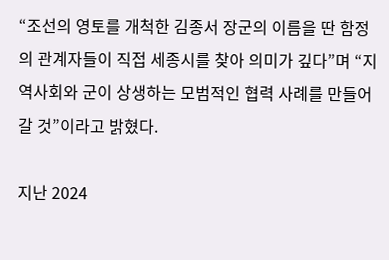“조선의 영토를 개척한 김종서 장군의 이름을 딴 함정의 관계자들이 직접 세종시를 찾아 의미가 깊다”며 “지역사회와 군이 상생하는 모범적인 협력 사례를 만들어 갈 것”이라고 밝혔다.

지난 2024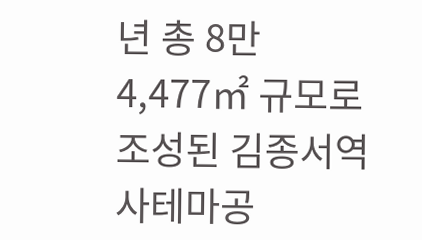년 총 8만 4,477㎡ 규모로 조성된 김종서역사테마공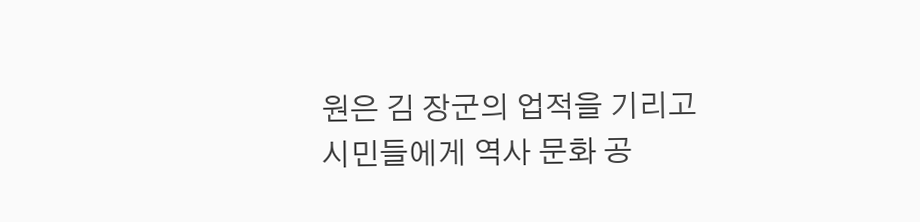원은 김 장군의 업적을 기리고 시민들에게 역사 문화 공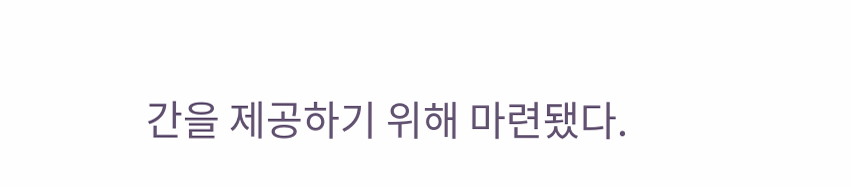간을 제공하기 위해 마련됐다.